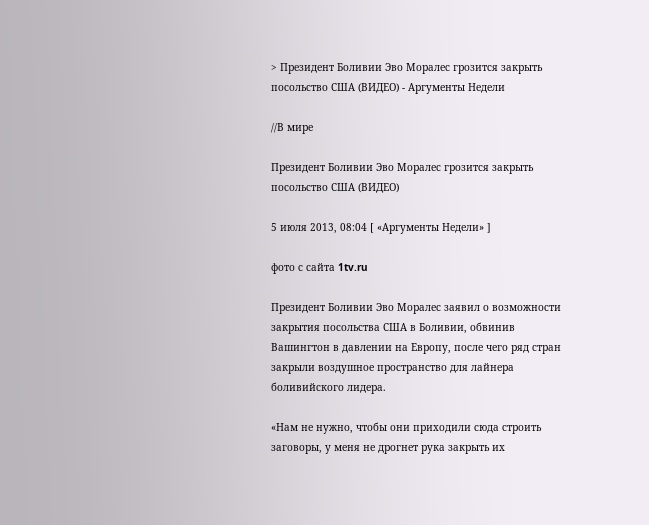> Президент Боливии Эво Моралес грозится закрыть посольство США (ВИДЕО) - Аргументы Недели

//В мире

Президент Боливии Эво Моралес грозится закрыть посольство США (ВИДЕО)

5 июля 2013, 08:04 [ «Аргументы Недели» ]

фото с сайта 1tv.ru

Президент Боливии Эво Моралес заявил о возможности закрытия посольства США в Боливии, обвинив Вашингтон в давлении на Европу, после чего ряд стран закрыли воздушное пространство для лайнера боливийского лидера.

«Нам не нужно, чтобы они приходили сюда строить заговоры, у меня не дрогнет рука закрыть их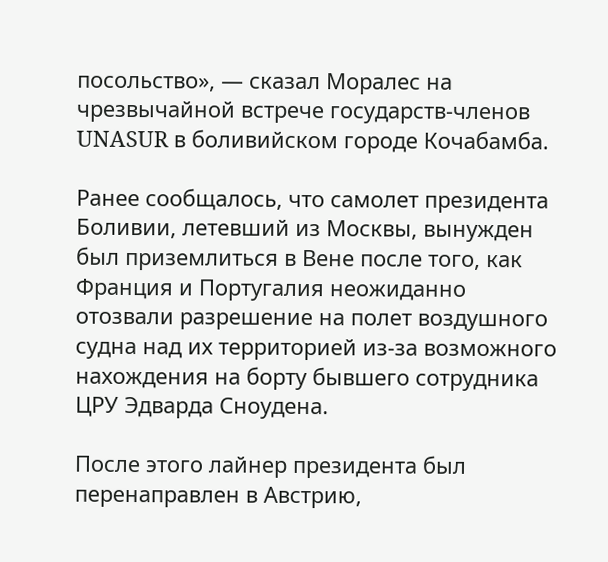посольство», — сказал Моралес на чрезвычайной встрече государств-членов UNASUR в боливийском городе Кочабамба.

Ранее сообщалось, что самолет президента Боливии, летевший из Москвы, вынужден был приземлиться в Вене после того, как Франция и Португалия неожиданно отозвали разрешение на полет воздушного судна над их территорией из-за возможного нахождения на борту бывшего сотрудника ЦРУ Эдварда Сноудена.

После этого лайнер президента был перенаправлен в Австрию,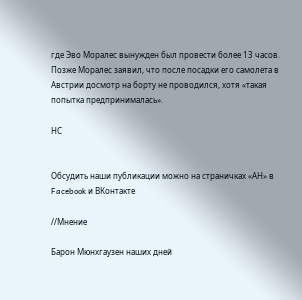где Эво Моралес вынужден был провести более 13 часов.
Позже Моралес заявил, что после посадки его самолета в Австрии досмотр на борту не проводился, хотя «такая попытка предпринималась».

НС


Обсудить наши публикации можно на страничках «АН» в Facebook и ВКонтакте

//Мнение

Барон Мюнхгаузен наших дней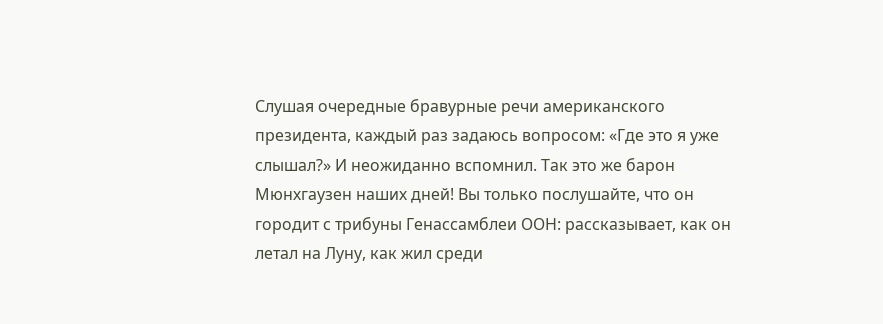Слушая очередные бравурные речи американского президента, каждый раз задаюсь вопросом: «Где это я уже слышал?» И неожиданно вспомнил. Так это же барон Мюнхгаузен наших дней! Вы только послушайте, что он городит с трибуны Генассамблеи ООН: рассказывает, как он летал на Луну, как жил среди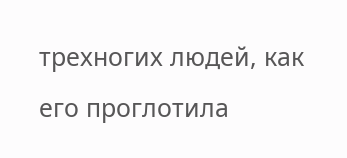трехногих людей, как его проглотила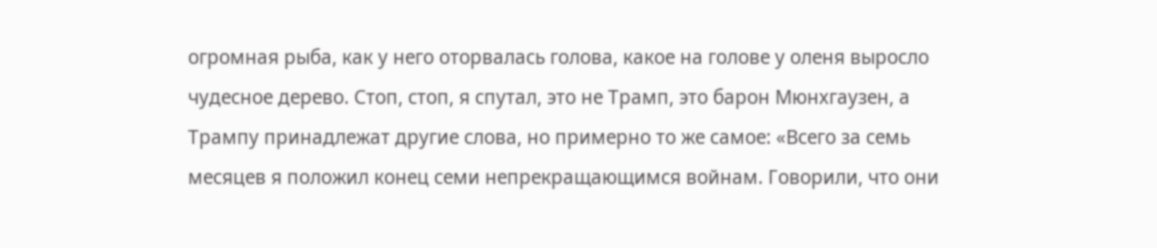огромная рыба, как у него оторвалась голова, какое на голове у оленя выросло чудесное дерево. Стоп, стоп, я спутал, это не Трамп, это барон Мюнхгаузен, а Трампу принадлежат другие слова, но примерно то же самое: «Всего за семь месяцев я положил конец семи непрекращающимся войнам. Говорили, что они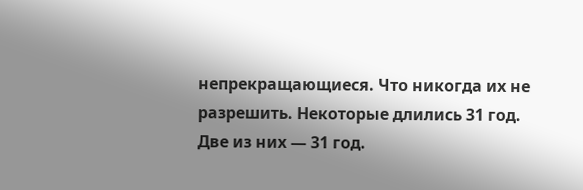непрекращающиеся. Что никогда их не разрешить. Некоторые длились 31 год. Две из них — 31 год.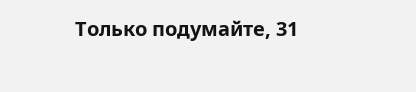Только подумайте, 31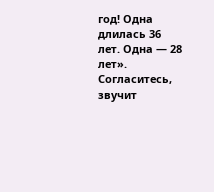год! Одна длилась 36 лет. Одна — 28 лет». Согласитесь, звучит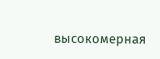высокомерная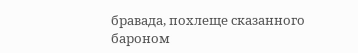бравада, похлеще сказанного бароном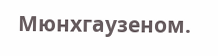Мюнхгаузеном.